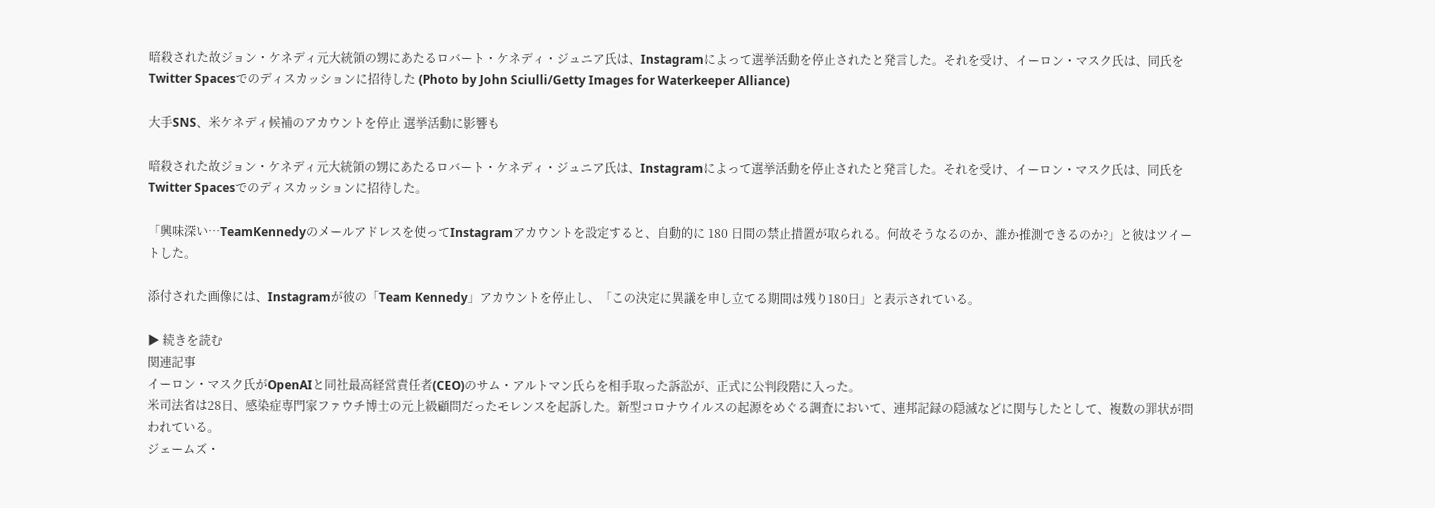暗殺された故ジョン・ケネディ元大統領の甥にあたるロバート・ケネディ・ジュニア氏は、Instagramによって選挙活動を停止されたと発言した。それを受け、イーロン・マスク氏は、同氏をTwitter Spacesでのディスカッションに招待した (Photo by John Sciulli/Getty Images for Waterkeeper Alliance)

大手SNS、米ケネディ候補のアカウントを停止 選挙活動に影響も

暗殺された故ジョン・ケネディ元大統領の甥にあたるロバート・ケネディ・ジュニア氏は、Instagramによって選挙活動を停止されたと発言した。それを受け、イーロン・マスク氏は、同氏をTwitter Spacesでのディスカッションに招待した。

「興味深い…TeamKennedyのメールアドレスを使ってInstagramアカウントを設定すると、自動的に 180 日間の禁止措置が取られる。何故そうなるのか、誰か推測できるのか?」と彼はツイートした。

添付された画像には、Instagramが彼の「Team Kennedy」アカウントを停止し、「この決定に異議を申し立てる期間は残り180日」と表示されている。

▶ 続きを読む
関連記事
イーロン・マスク氏がOpenAIと同社最高経営責任者(CEO)のサム・アルトマン氏らを相手取った訴訟が、正式に公判段階に入った。
米司法省は28日、感染症専門家ファウチ博士の元上級顧問だったモレンスを起訴した。新型コロナウイルスの起源をめぐる調査において、連邦記録の隠滅などに関与したとして、複数の罪状が問われている。
ジェームズ・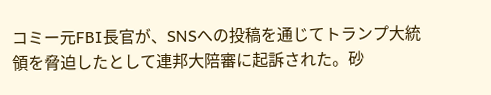コミー元FBI長官が、SNSへの投稿を通じてトランプ大統領を脅迫したとして連邦大陪審に起訴された。砂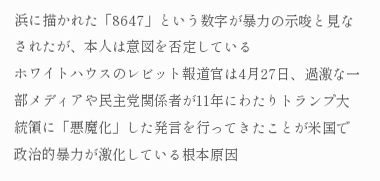浜に描かれた「8647」という数字が暴力の示唆と見なされたが、本人は意図を否定している
ホワイトハウスのレビット報道官は4月27日、過激な一部メディアや民主党関係者が11年にわたりトランプ大統領に「悪魔化」した発言を行ってきたことが米国で政治的暴力が激化している根本原因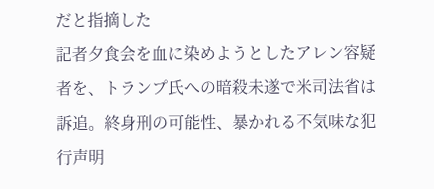だと指摘した
記者夕食会を血に染めようとしたアレン容疑者を、トランプ氏への暗殺未遂で米司法省は訴追。終身刑の可能性、暴かれる不気味な犯行声明